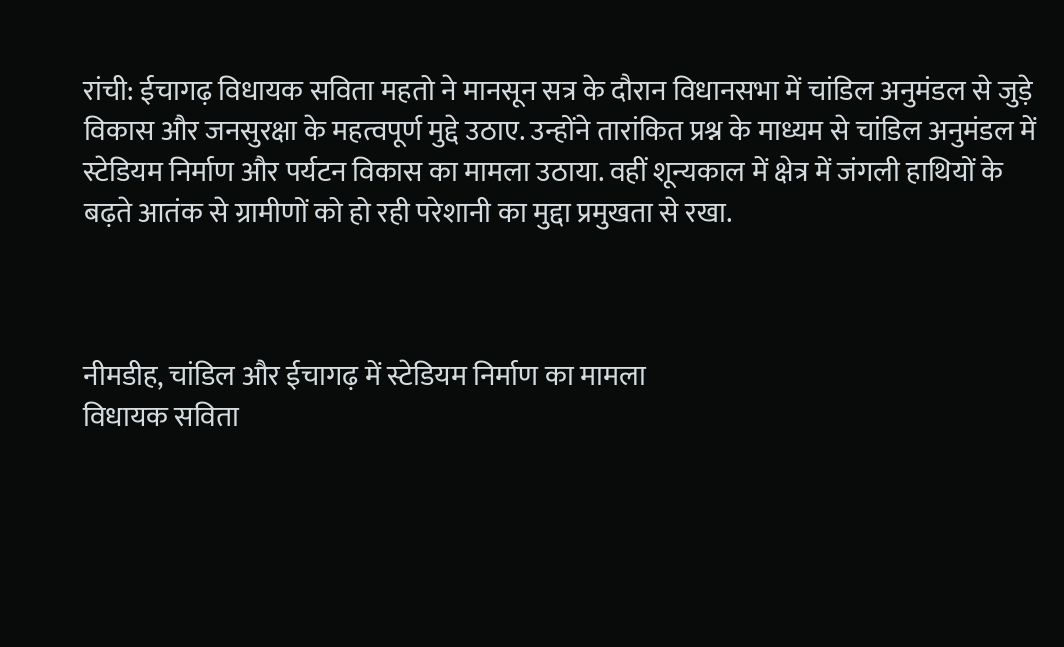रांची: ईचागढ़ विधायक सविता महतो ने मानसून सत्र के दौरान विधानसभा में चांडिल अनुमंडल से जुड़े विकास और जनसुरक्षा के महत्वपूर्ण मुद्दे उठाए. उन्होंने तारांकित प्रश्न के माध्यम से चांडिल अनुमंडल में स्टेडियम निर्माण और पर्यटन विकास का मामला उठाया. वहीं शून्यकाल में क्षेत्र में जंगली हाथियों के बढ़ते आतंक से ग्रामीणों को हो रही परेशानी का मुद्दा प्रमुखता से रखा.



नीमडीह, चांडिल और ईचागढ़ में स्टेडियम निर्माण का मामला
विधायक सविता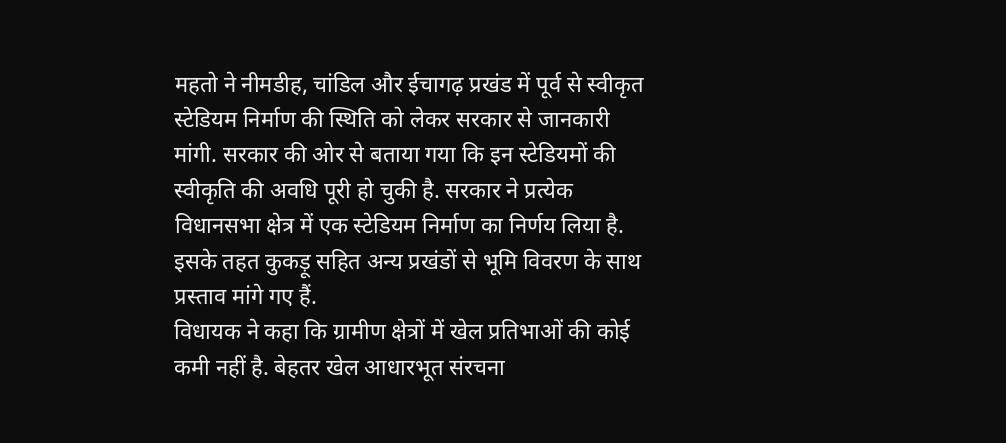महतो ने नीमडीह, चांडिल और ईचागढ़ प्रखंड में पूर्व से स्वीकृत स्टेडियम निर्माण की स्थिति को लेकर सरकार से जानकारी मांगी. सरकार की ओर से बताया गया कि इन स्टेडियमों की स्वीकृति की अवधि पूरी हो चुकी है. सरकार ने प्रत्येक विधानसभा क्षेत्र में एक स्टेडियम निर्माण का निर्णय लिया है. इसके तहत कुकड़ू सहित अन्य प्रखंडों से भूमि विवरण के साथ प्रस्ताव मांगे गए हैं.
विधायक ने कहा कि ग्रामीण क्षेत्रों में खेल प्रतिभाओं की कोई कमी नहीं है. बेहतर खेल आधारभूत संरचना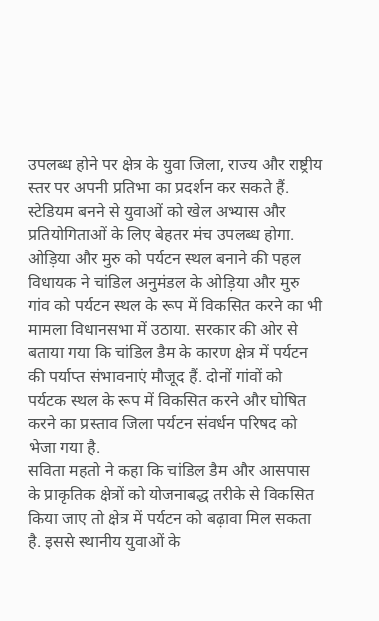उपलब्ध होने पर क्षेत्र के युवा जिला, राज्य और राष्ट्रीय स्तर पर अपनी प्रतिभा का प्रदर्शन कर सकते हैं. स्टेडियम बनने से युवाओं को खेल अभ्यास और प्रतियोगिताओं के लिए बेहतर मंच उपलब्ध होगा.
ओड़िया और मुरु को पर्यटन स्थल बनाने की पहल
विधायक ने चांडिल अनुमंडल के ओड़िया और मुरु गांव को पर्यटन स्थल के रूप में विकसित करने का भी मामला विधानसभा में उठाया. सरकार की ओर से बताया गया कि चांडिल डैम के कारण क्षेत्र में पर्यटन की पर्याप्त संभावनाएं मौजूद हैं. दोनों गांवों को पर्यटक स्थल के रूप में विकसित करने और घोषित करने का प्रस्ताव जिला पर्यटन संवर्धन परिषद को भेजा गया है.
सविता महतो ने कहा कि चांडिल डैम और आसपास के प्राकृतिक क्षेत्रों को योजनाबद्ध तरीके से विकसित किया जाए तो क्षेत्र में पर्यटन को बढ़ावा मिल सकता है. इससे स्थानीय युवाओं के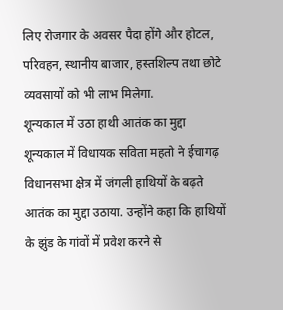लिए रोजगार के अवसर पैदा होंगे और होटल, परिवहन, स्थानीय बाजार, हस्तशिल्प तथा छोटे व्यवसायों को भी लाभ मिलेगा.
शून्यकाल में उठा हाथी आतंक का मुद्दा
शून्यकाल में विधायक सविता महतो ने ईचागढ़ विधानसभा क्षेत्र में जंगली हाथियों के बढ़ते आतंक का मुद्दा उठाया. उन्होंने कहा कि हाथियों के झुंड के गांवों में प्रवेश करने से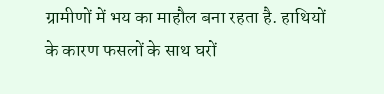ग्रामीणों में भय का माहौल बना रहता है. हाथियों के कारण फसलों के साथ घरों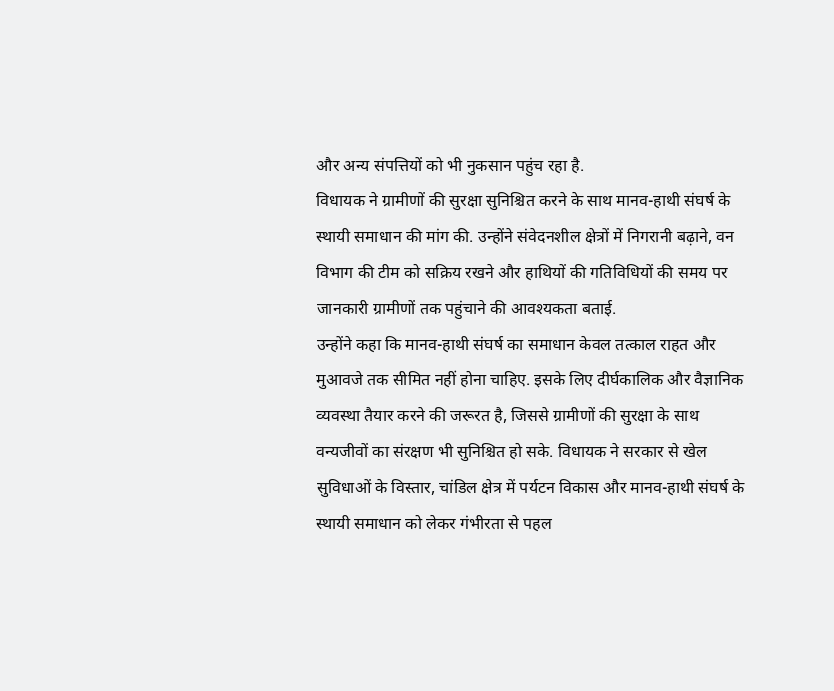और अन्य संपत्तियों को भी नुकसान पहुंच रहा है.
विधायक ने ग्रामीणों की सुरक्षा सुनिश्चित करने के साथ मानव-हाथी संघर्ष के स्थायी समाधान की मांग की. उन्होंने संवेदनशील क्षेत्रों में निगरानी बढ़ाने, वन विभाग की टीम को सक्रिय रखने और हाथियों की गतिविधियों की समय पर जानकारी ग्रामीणों तक पहुंचाने की आवश्यकता बताई.
उन्होंने कहा कि मानव-हाथी संघर्ष का समाधान केवल तत्काल राहत और मुआवजे तक सीमित नहीं होना चाहिए. इसके लिए दीर्घकालिक और वैज्ञानिक व्यवस्था तैयार करने की जरूरत है, जिससे ग्रामीणों की सुरक्षा के साथ वन्यजीवों का संरक्षण भी सुनिश्चित हो सके. विधायक ने सरकार से खेल सुविधाओं के विस्तार, चांडिल क्षेत्र में पर्यटन विकास और मानव-हाथी संघर्ष के स्थायी समाधान को लेकर गंभीरता से पहल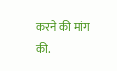करने की मांग की.